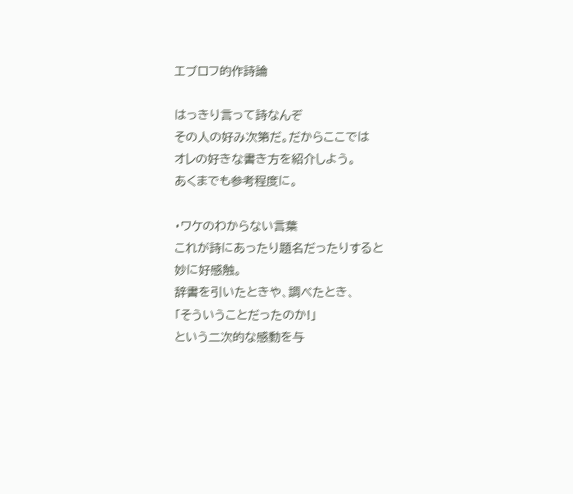エブロフ的作詩論

はっきり言って詩なんぞ
その人の好み次第だ。だからここでは
オレの好きな書き方を紹介しよう。
あくまでも参考程度に。

・ワケのわからない言葉
これが詩にあったり題名だったりすると
妙に好感触。
辞書を引いたときや、調べたとき、
「そういうことだったのか!」
という二次的な感動を与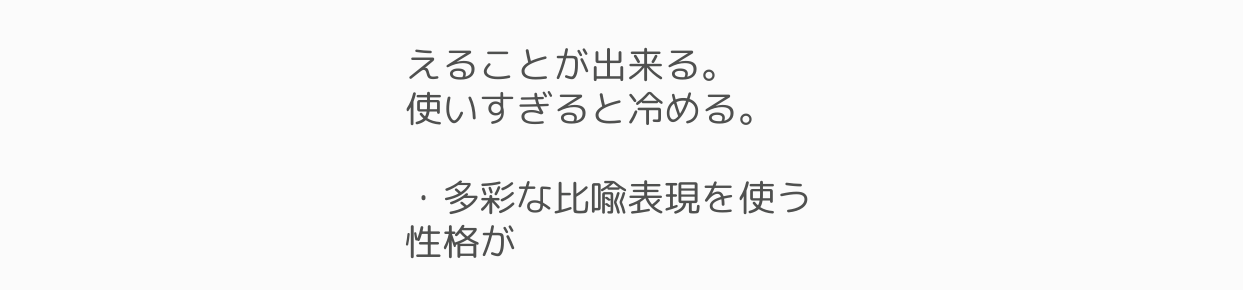えることが出来る。
使いすぎると冷める。

・多彩な比喩表現を使う
性格が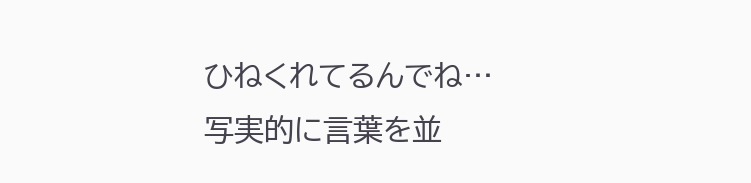ひねくれてるんでね…
写実的に言葉を並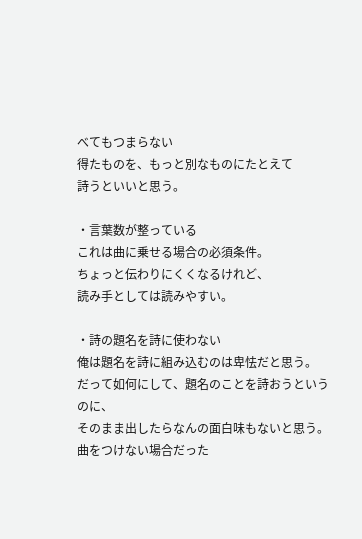べてもつまらない
得たものを、もっと別なものにたとえて
詩うといいと思う。

・言葉数が整っている
これは曲に乗せる場合の必須条件。
ちょっと伝わりにくくなるけれど、
読み手としては読みやすい。

・詩の題名を詩に使わない
俺は題名を詩に組み込むのは卑怯だと思う。
だって如何にして、題名のことを詩おうというのに、
そのまま出したらなんの面白味もないと思う。
曲をつけない場合だった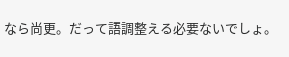なら尚更。だって語調整える必要ないでしょ。